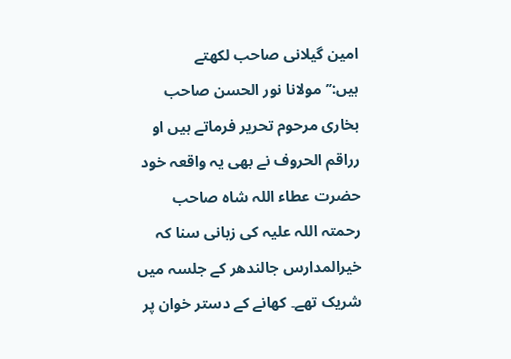امین گیلانی صاحب لکھتے ہیں:’’مولانا نور الحسن صاحب بخاری مرحوم تحریر فرماتے ہیں او رراقم الحروف نے بھی یہ واقعہ خود حضرت عطاء اللہ شاہ صاحب رحمتہ اللہ علیہ کی زبانی سنا کہ خیرالمدارس جالندھر کے جلسہ میں شریک تھے۔ کھانے کے دستر خوان پر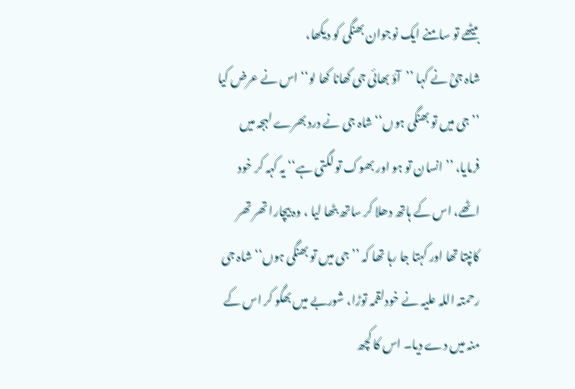بیٹھے تو سامنے ایک نوجوان بھنگی کو دیکھا،
شاہ جیؒ نے کہا ’’آؤ بھائی جی کھانا کھا لو‘‘ اس نے عرض کیا ’’جی میں تو بھنگی ہوں‘‘ شاہ جی نے درد بھرے لہجہ میں فرمایا، ’’انسان تو ہو اور بھوک تو لگتی ہے‘‘ یہ کہہ کر خود اٹھے، اس کے ہاتھ دھلا کر ساتھ بٹھا لیا ، وہ بیچارا تھر تھر کانپتا تھا اور کہتا جا رہا تھا کہ ’’جی میں تو بھنگی ہوں‘‘ شاہ جی رحمتہ اللہ علیہ نے خودلقمہ توڑا، شوربے میں بھگو کر اس کے منہ میں دے دیا۔ اس کا کچھ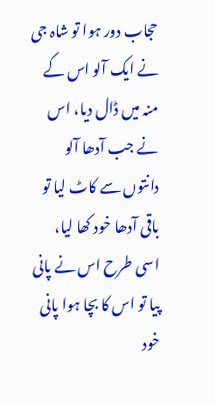حجاب دور ہوا تو شاہ جی نے ایک آلو اس کے منہ میں ڈال دیا، اس نے جب آدھا آلو دانتوں سے کاٹ لیا تو باقی آدھا خود کھا لیا، اسی طرح اس نے پانی پیا تو اس کا بچا ہوا پانی خود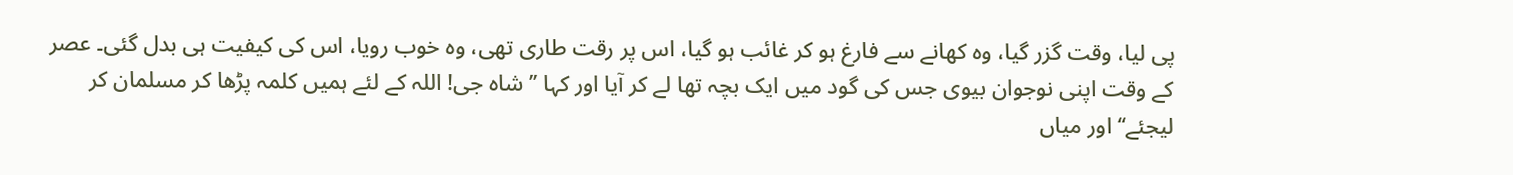پی لیا، وقت گزر گیا، وہ کھانے سے فارغ ہو کر غائب ہو گیا، اس پر رقت طاری تھی، وہ خوب رویا، اس کی کیفیت ہی بدل گئی۔ عصر کے وقت اپنی نوجوان بیوی جس کی گود میں ایک بچہ تھا لے کر آیا اور کہا ’’شاہ جی! اللہ کے لئے ہمیں کلمہ پڑھا کر مسلمان کر لیجئے‘‘ اور میاں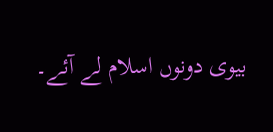بیوی دونوں اسلام لے آئے۔